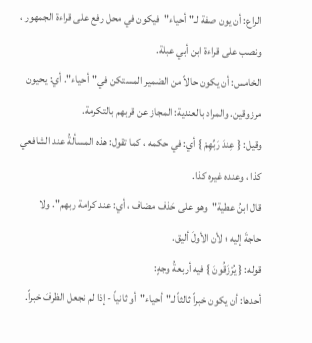الراع: أن يون صفة لـ"أحياء"فيكون في محل رفع على قراءة الجمهور ، ونصب على قراءة ابن أبي عبلة.
الخامس: أن يكون حالاً من الضمير المستكن في"أحياء". أي: يحيون مرزوقين. والمراد بالعندية: المجاز عن قربهم بالتكرمة.
وقيل: { عِندَ رَبِّهِمْ } أي: في حكمه ، كما تقول: هذه المسألةُ عند الشافعي كذا ، وعنده غيره كذا.
قال ابنُ عطية"وهو على حَذف مضاف ، أي: عند كرامة ربهم". ولا حاجةَ إليه ؛ لأن الأولَ أليق.
قوله: { يُرْزَقُونَ } فيه أربعةُ وجهٍ:
أحدها: أن يكون خبراً ثالثاً لـ"أحياء"أو ثانياً - إذا لم نجعل الظرفَ خبراً.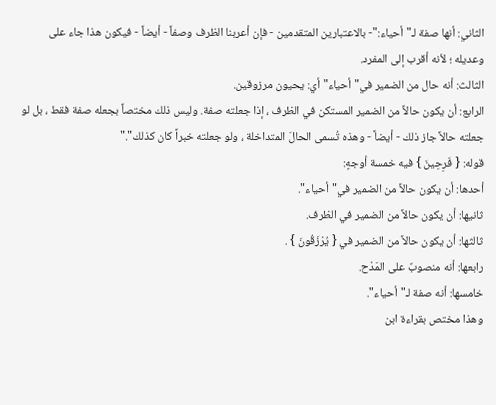الثاني: أنها صفة لـ"أحياء:"- بالاعتبارين المتقدمين - فإن أعربنا الظرف وصفاً - أيضاً - فيكون هذا جاء على وعديله ؛ لأنه أقرب إلى المفرد.
الثالث: أنه حال من الضمير في"أحياء"أي: يحيون مرزوقين.
الرابع: أن يكون حالاً من الضمير المستكن في الظرف ، إذا جعلته صفة. وليس ذلك مختصاً بجعله صفة فقط ، بل لو جعلته حالاً جاز ذلك - أيضاً - وهذه تُسمى الحالَ المتداخلة ، ولو جعلته خبراً كان كذلك"."
قوله: { فَرِحِينَ } فيه خمسة أوجهٍ:
أحدها: أن يكون حالاً من الضمير في"أحياء".
ثانيها: أن يكون حالاً من الضمير في الظرف.
ثالثها: أن يكون حالاً من الضمير في { يُرْزَقُونَ } .
رابعها: أنه منصوبٌ على المَدْح.
خامسها: أنه صفة لـ"أحياء".
وهذا مختص بقراءة ابن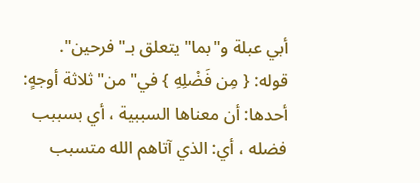أبي عبلة و"بما"يتعلق بـ"فرحين".
قوله: { مِن فَضْلِهِ } في"من"ثلاثة أوجهٍ:
أحدها: أن معناها السببية ، أي بسببب فضله ، أي: الذي آتاهم الله متسبب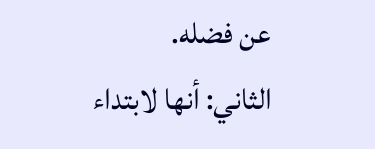عن فضله.
الثاني: أنها لابتداء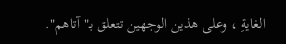الغايةِ ، وعلى هذين الوجهين تتعلق بـ"آتاهم".